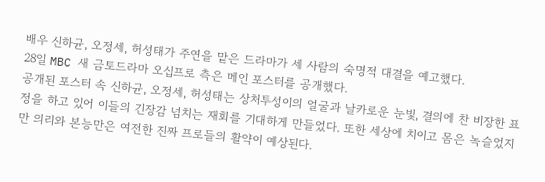배우 신하균, 오정세, 허성태가 주연을 맡은 드라마가 세 사람의 숙명적 대결을 예고했다.
28일 MBC 새 금토드라마 오십프로 측은 메인 포스터를 공개했다.
공개된 포스터 속 신하균, 오정세, 허성태는 상처투성이의 얼굴과 날카로운 눈빛, 결의에 찬 비장한 표정을 하고 있어 이들의 긴장감 넘치는 재회를 기대하게 만들었다. 또한 세상에 치이고 몸은 녹슬었지만 의리와 본능만은 여전한 진짜 프로들의 활약이 예상된다.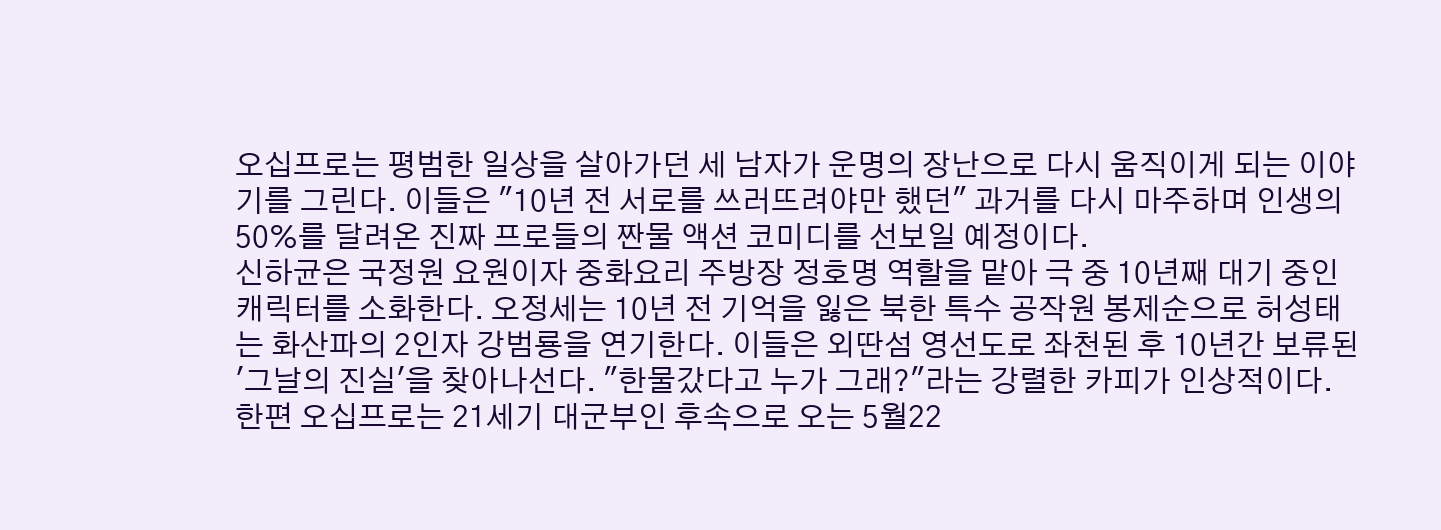오십프로는 평범한 일상을 살아가던 세 남자가 운명의 장난으로 다시 움직이게 되는 이야기를 그린다. 이들은 "10년 전 서로를 쓰러뜨려야만 했던" 과거를 다시 마주하며 인생의 50%를 달려온 진짜 프로들의 짠물 액션 코미디를 선보일 예정이다.
신하균은 국정원 요원이자 중화요리 주방장 정호명 역할을 맡아 극 중 10년째 대기 중인 캐릭터를 소화한다. 오정세는 10년 전 기억을 잃은 북한 특수 공작원 봉제순으로 허성태는 화산파의 2인자 강범룡을 연기한다. 이들은 외딴섬 영선도로 좌천된 후 10년간 보류된 '그날의 진실'을 찾아나선다. "한물갔다고 누가 그래?"라는 강렬한 카피가 인상적이다.
한편 오십프로는 21세기 대군부인 후속으로 오는 5월22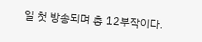일 첫 방송되며 총 12부작이다.